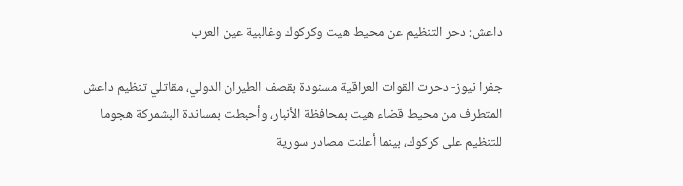داعش: دحر التنظيم عن محيط هيت وكركوك وغالبية عين العرب

جفرا نيوز- دحرت القوات العراقية مسنودة بقصف الطيران الدولي، مقاتلي تنظيم داعش المتطرف من محيط قضاء هيت بمحافظة الأنبار، وأحبطت بمساندة البشمركة هجوما للتنظيم على كركوك، بينما أعلنت مصادر سورية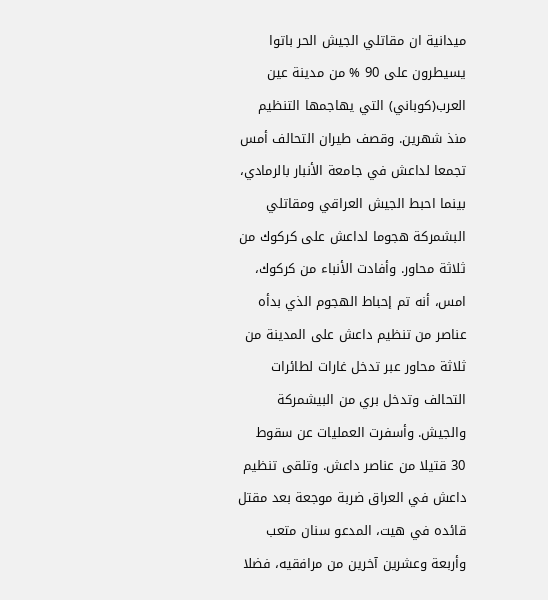ميدانية ان مقاتلي الجيش الحر باتوا يسيطرون على 90 % من مدينة عين العرب(كوباني) التي يهاجمها التنظيم منذ شهرين. وقصف طيران التحالف أمس تجمعا لداعش في جامعة الأنبار بالرمادي، بينما احبط الجيش العراقي ومقاتلي البشمركة هجوما لداعش على كركوك من ثلاثة محاور. وأفادت الأنباء من كركوك، امس، أنه تم إحباط الهجوم الذي بدأه عناصر من تنظيم داعش على المدينة من ثلاثة محاور عبر تدخل غارات لطائرات التحالف وتدخل بري من البيشمركة والجيش. وأسفرت العمليات عن سقوط 30 قتيلا من عناصر داعش. وتلقى تنظيم داعش في العراق ضربة موجعة بعد مقتل قائده في هيت، المدعو سنان متعب وأربعة وعشرين آخرين من مرافقيه، فضلا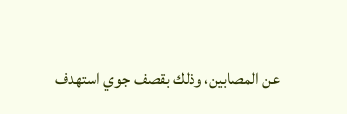عن المصابين، وذلك بقصف جوي استهدف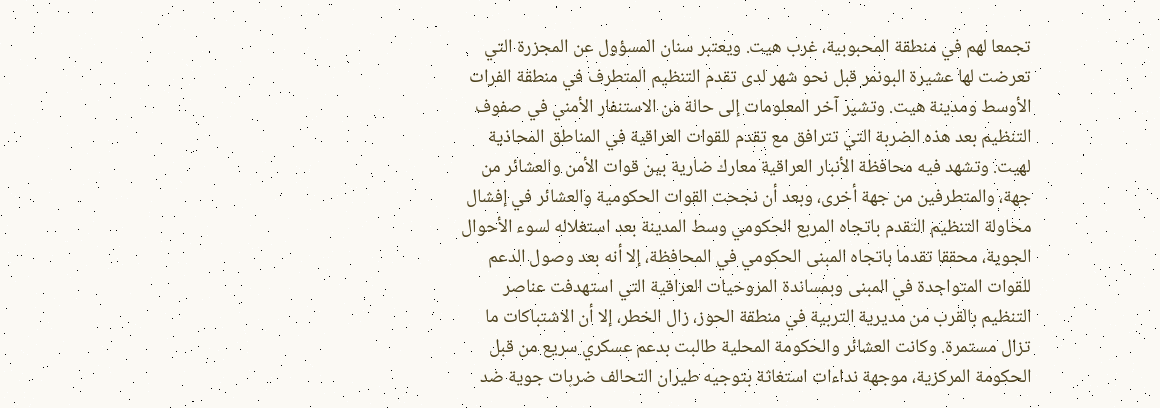تجمعا لهم في منطقة المحبوبية، غرب هيت. ويعتبر سنان المسؤول عن المجزرة التي تعرضت لها عشيرة البونمر قبل نحو شهر لدى تقدم التنظيم المتطرف في منطقة الفرات الأوسط ومدينة هيت. وتشير آخر المعلومات إلى حالة من الاستنفار الأمني في صفوف التنظيم بعد هذه الضربة التي تترافق مع تقدم للقوات العراقية في المناطق المحاذية لهيت. وتشهد فيه محافظة الأنبار العراقية معارك ضارية بين قوات الأمن والعشائر من جهة، والمتطرفين من جهة أخرى، وبعد أن نجحت القوات الحكومية والعشائر في إفشال محاولة التنظيم التقدم باتجاه المربع الحكومي وسط المدينة بعد استغلاله لسوء الأحوال الجوية، محققا تقدما باتجاه المبنى الحكومي في المحافظة، إلا أنه بعد وصول الدعم للقوات المتواجدة في المبنى وبمساندة المروحيات العراقية التي استهدفت عناصر التنظيم بالقرب من مديرية التربية في منطقة الحوز، زال الخطر، إلا أن الاشتباكات ما تزال مستمرة. وكانت العشائر والحكومة المحلية طالبت بدعم عسكري سريع من قبل الحكومة المركزية، موجهة نداءات استغاثة بتوجيه طيران التحالف ضربات جوية ضد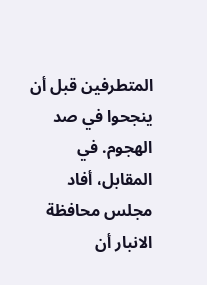المتطرفين قبل أن ينجحوا في صد الهجوم. في المقابل، أفاد مجلس محافظة الانبار أن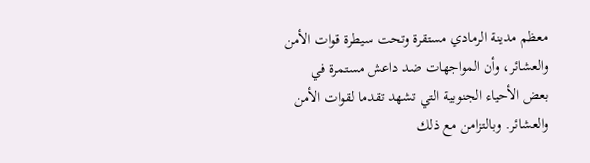معظم مدينة الرمادي مستقرة وتحت سيطرة قوات الأمن والعشائر، وأن المواجهات ضد داعش مستمرة في بعض الأحياء الجنوبية التي تشهد تقدما لقوات الأمن والعشائر. وبالتزامن مع ذلك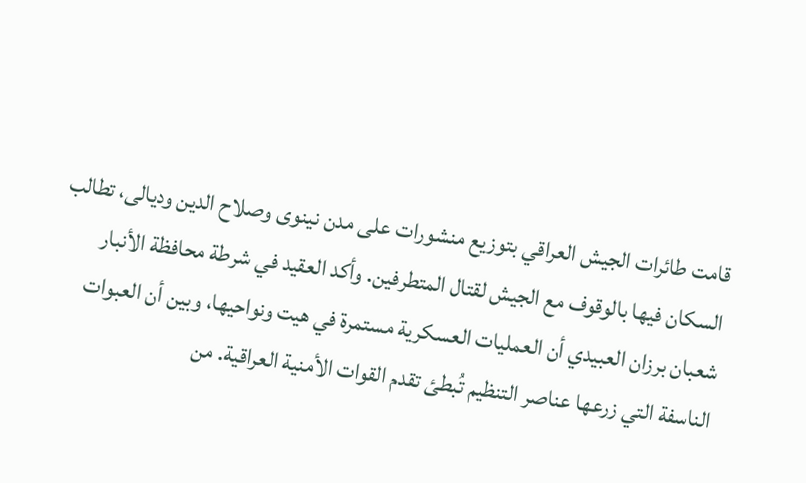قامت طائرات الجيش العراقي بتوزيع منشورات على مدن نينوى وصلاح الدين وديالى، تطالب السكان فيها بالوقوف مع الجيش لقتال المتطرفين. وأكد العقيد في شرطة محافظة الأنبار شعبان برزان العبيدي أن العمليات العسكرية مستمرة في هيت ونواحيها، وبين أن العبوات الناسفة التي زرعها عناصر التنظيم تُبطئ تقدم القوات الأمنية العراقية. من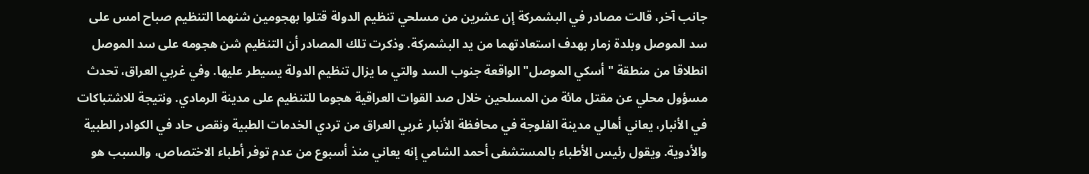جانب آخر، قالت مصادر في البشمركة إن عشرين من مسلحي تنظيم الدولة قتلوا بهجومين شنهما التنظيم صباح امس على سد الموصل وبلدة زمار بهدف استعادتهما من يد البشمركة. وذكرت تلك المصادر أن التنظيم شن هجومه على سد الموصل انطلاقا من منطقة "أسكي الموصل" الواقعة جنوب السد والتي ما يزال تنظيم الدولة يسيطر عليها. وفي غربي العراق، تحدث مسؤول محلي عن مقتل مائة من المسلحين خلال صد القوات العراقية هجوما للتنظيم على مدينة الرمادي. ونتيجة للاشتباكات في الأنبار، يعاني أهالي مدينة الفلوجة في محافظة الأنبار غربي العراق من تردي الخدمات الطبية ونقص حاد في الكوادر الطبية والأدوية. ويقول رئيس الأطباء بالمستشفى أحمد الشامي إنه يعاني منذ أسبوع من عدم توفر أطباء الاختصاص، والسبب هو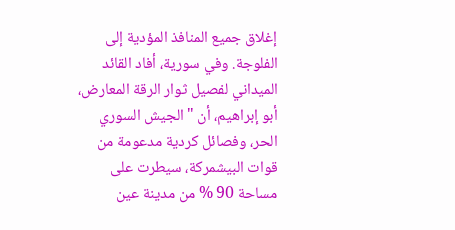إغلاق جميع المنافذ المؤدية إلى الفلوجة. وفي سورية، أفاد القائد الميداني لفصيل ثوار الرقة المعارض، أبو إبراهيم، أن "الجيش السوري الحر، وفصائل كردية مدعومة من قوات البيشمركة، سيطرت على مساحة 90 % من مدينة عين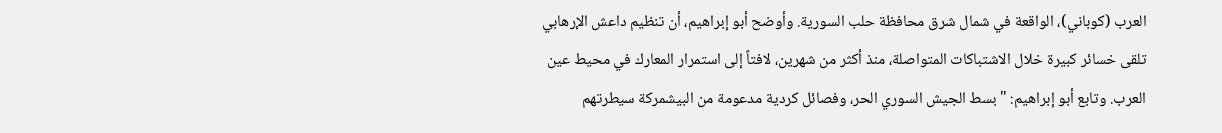العرب (كوباني)، الواقعة في شمال شرق محافظة حلب السورية. وأوضح أبو إبراهيم، أن تنظيم داعش الإرهابي تلقى خسائر كبيرة خلال الاشتباكات المتواصلة، منذ أكثر من شهرين، لافتاً إلى استمرار المعارك في محيط عين العرب. وتابع أبو إبراهيم: "بسط الجيش السوري الحر، وفصائل كردية مدعومة من البيشمركة سيطرتهم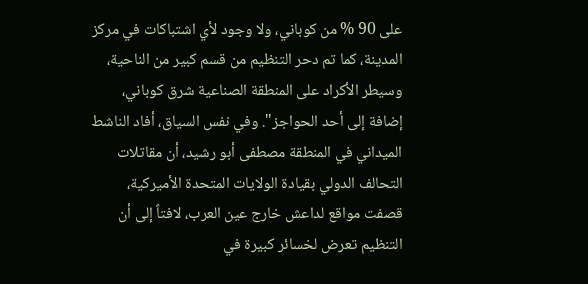على 90 % من كوباني، ولا وجود لأي اشتباكات في مركز المدينة، كما تم دحر التنظيم من قسم كبير من الناحية، وسيطر الأكراد على المنطقة الصناعية شرق كوباني، إضافة إلى أحد الحواجز". وفي نفس السياق، أفاد الناشط الميداني في المنطقة مصطفى أبو رشيد، أن مقاتلات التحالف الدولي بقيادة الولايات المتحدة الأميركية، قصفت مواقع لداعش خارج عين العرب، لافتاً إلى أن التنظيم تعرض لخسائر كبيرة في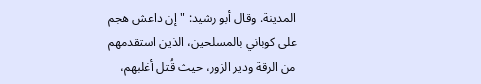المدينة. وقال أبو رشيد: "إن داعش هجم على كوباني بالمسلحين، الذين استقدمهم من الرقة ودير الزور، حيث قُتل أغلبهم،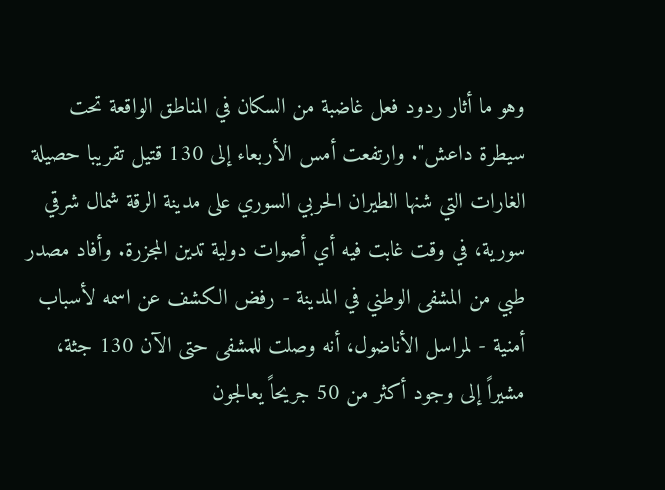وهو ما أثار ردود فعل غاضبة من السكان في المناطق الواقعة تحت سيطرة داعش". وارتفعت أمس الأربعاء إلى 130 قتيل تقريبا حصيلة الغارات التي شنها الطيران الحربي السوري على مدينة الرقة شمال شرقي سورية، في وقت غابت فيه أي أصوات دولية تدين المجزرة. وأفاد مصدر طبي من المشفى الوطني في المدينة - رفض الكشف عن اسمه لأسباب أمنية - لمراسل الأناضول، أنه وصلت للمشفى حتى الآن 130 جثة، مشيراً إلى وجود أكثر من 50 جريحاً يعالجون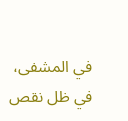في المشفى، في ظل نقص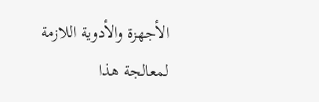الأجهزة والأدوية اللازمة لمعالجة هذا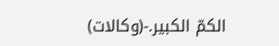الكمّ الكبير.-(وكالات)